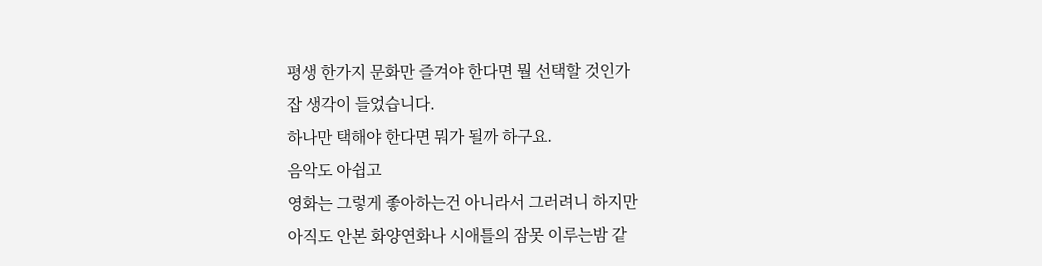평생 한가지 문화만 즐겨야 한다면 뭘 선택할 것인가
잡 생각이 들었습니다.
하나만 택해야 한다면 뭐가 될까 하구요.
음악도 아쉽고
영화는 그렇게 좋아하는건 아니라서 그러려니 하지만
아직도 안본 화양연화나 시애틀의 잠못 이루는밤 같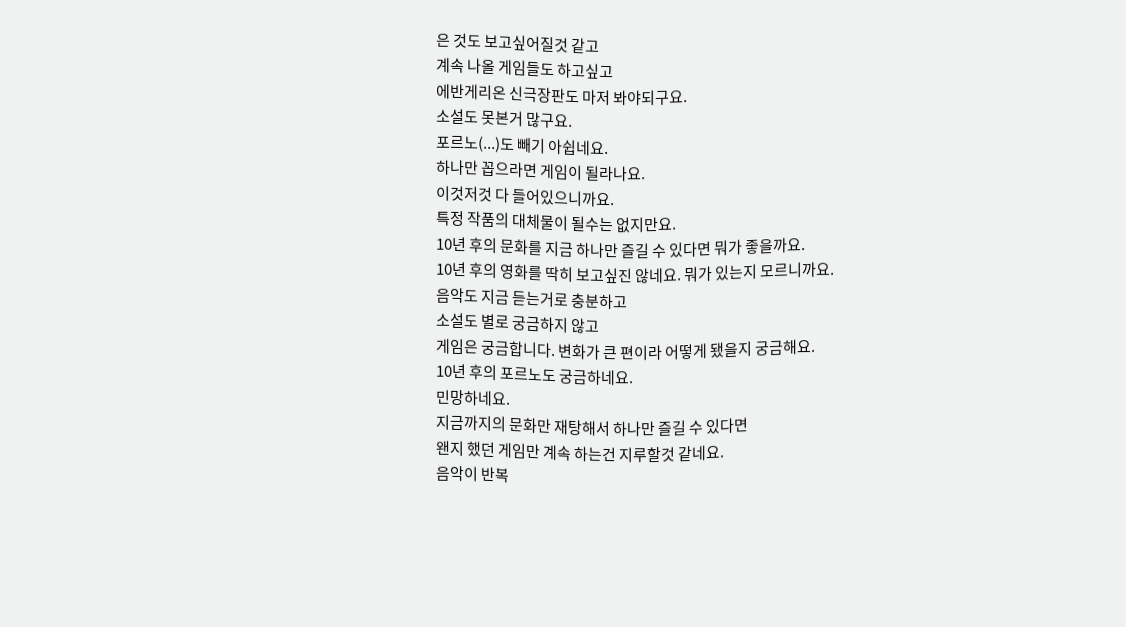은 것도 보고싶어질것 같고
계속 나올 게임들도 하고싶고
에반게리온 신극장판도 마저 봐야되구요.
소설도 못본거 많구요.
포르노(...)도 빼기 아쉽네요.
하나만 꼽으라면 게임이 될라나요.
이것저것 다 들어있으니까요.
특정 작품의 대체물이 될수는 없지만요.
10년 후의 문화를 지금 하나만 즐길 수 있다면 뭐가 좋을까요.
10년 후의 영화를 딱히 보고싶진 않네요. 뭐가 있는지 모르니까요.
음악도 지금 듣는거로 충분하고
소설도 별로 궁금하지 않고
게임은 궁금합니다. 변화가 큰 편이라 어떻게 됐을지 궁금해요.
10년 후의 포르노도 궁금하네요.
민망하네요.
지금까지의 문화만 재탕해서 하나만 즐길 수 있다면
왠지 했던 게임만 계속 하는건 지루할것 같네요.
음악이 반복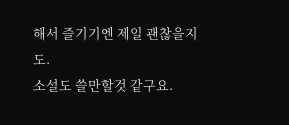해서 즐기기엔 제일 괜찮을지도.
소설도 쓸만할것 같구요.